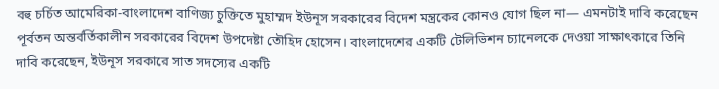বহু চর্চিত আমেরিকা-বাংলাদেশ বাণিজ্য চুক্তিতে মুহাম্মদ ইউনূস সরকারের বিদেশ মন্ত্রকের কোনও যোগ ছিল না— এমনটাই দাবি করেছেন পূর্বতন অন্তর্বর্তিকালীন সরকারের বিদেশ উপদেষ্টা তৌহিদ হোসেন। বাংলাদেশের একটি টেলিভিশন চ্যানেলকে দেওয়া সাক্ষাৎকারে তিনি দাবি করেছেন, ইউনূস সরকারে সাত সদস্যের একটি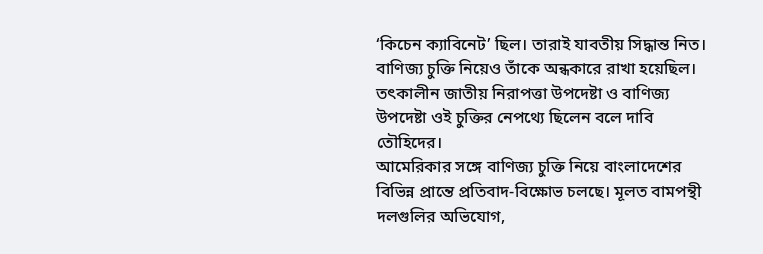‘কিচেন ক্যাবিনেট’ ছিল। তারাই যাবতীয় সিদ্ধান্ত নিত। বাণিজ্য চুক্তি নিয়েও তাঁকে অন্ধকারে রাখা হয়েছিল। তৎকালীন জাতীয় নিরাপত্তা উপদেষ্টা ও বাণিজ্য উপদেষ্টা ওই চুক্তির নেপথ্যে ছিলেন বলে দাবি তৌহিদের।
আমেরিকার সঙ্গে বাণিজ্য চুক্তি নিয়ে বাংলাদেশের বিভিন্ন প্রান্তে প্রতিবাদ-বিক্ষোভ চলছে। মূলত বামপন্থী দলগুলির অভিযোগ,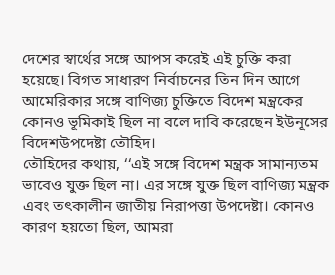দেশের স্বার্থের সঙ্গে আপস করেই এই চুক্তি করা হয়েছে। বিগত সাধারণ নির্বাচনের তিন দিন আগে আমেরিকার সঙ্গে বাণিজ্য চুক্তিতে বিদেশ মন্ত্রকের কোনও ভূমিকাই ছিল না বলে দাবি করেছেন ইউনূসের বিদেশউপদেষ্টা তৌহিদ।
তৌহিদের কথায়, ‘‘এই সঙ্গে বিদেশ মন্ত্রক সামান্যতম ভাবেও যুক্ত ছিল না। এর সঙ্গে যুক্ত ছিল বাণিজ্য মন্ত্রক এবং তৎকালীন জাতীয় নিরাপত্তা উপদেষ্টা। কোনও কারণ হয়তো ছিল, আমরা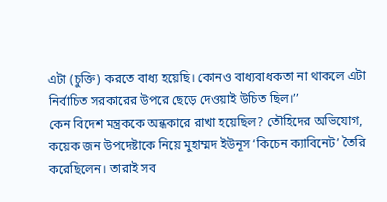এটা (চুক্তি) করতে বাধ্য হয়েছি। কোনও বাধ্যবাধকতা না থাকলে এটা নির্বাচিত সরকারের উপরে ছেড়ে দেওয়াই উচিত ছিল।’’
কেন বিদেশ মন্ত্রককে অন্ধকারে রাখা হয়েছিল? তৌহিদের অভিযোগ, কয়েক জন উপদেষ্টাকে নিয়ে মুহাম্মদ ইউনূস ‘কিচেন ক্যাবিনেট’ তৈরি করেছিলেন। তারাই সব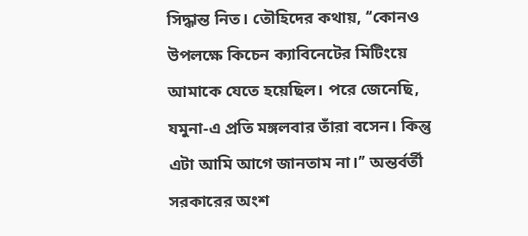সিদ্ধান্ত নিত। তৌহিদের কথায়, ‘‘কোনও উপলক্ষে কিচেন ক্যাবিনেটের মিটিংয়ে আমাকে যেতে হয়েছিল। পরে জেনেছি, যমুনা-এ প্রতি মঙ্গলবার তাঁরা বসেন। কিন্তু এটা আমি আগে জানতাম না।’’ অন্তর্বর্তী সরকারের অংশ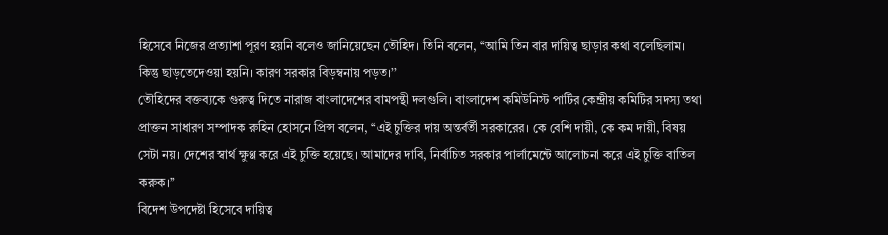হিসেবে নিজের প্রত্যাশা পূরণ হয়নি বলেও জানিয়েছেন তৌহিদ। তিনি বলেন, ‘‘আমি তিন বার দায়িত্ব ছাড়ার কথা বলেছিলাম। কিন্তু ছাড়তেদেওয়া হয়নি। কারণ সরকার বিড়ম্বনায় পড়ত।’’
তৌহিদের বক্তব্যকে গুরুত্ব দিতে নারাজ বাংলাদেশের বামপন্থী দলগুলি। বাংলাদেশ কমিউনিস্ট পার্টির কেন্দ্রীয় কমিটির সদস্য তথা প্রাক্তন সাধারণ সম্পাদক রুহিন হোসনে প্রিন্স বলেন, ‘‘এই চুক্তির দায় অন্তর্বর্তী সরকারের। কে বেশি দায়ী, কে কম দায়ী, বিষয় সেটা নয়। দেশের স্বার্থ ক্ষুণ্ণ করে এই চুক্তি হয়েছে। আমাদের দাবি, নির্বাচিত সরকার পার্লামেন্টে আলোচনা করে এই চুক্তি বাতিল করুক।’’
বিদেশ উপদেষ্টা হিসেবে দায়িত্ব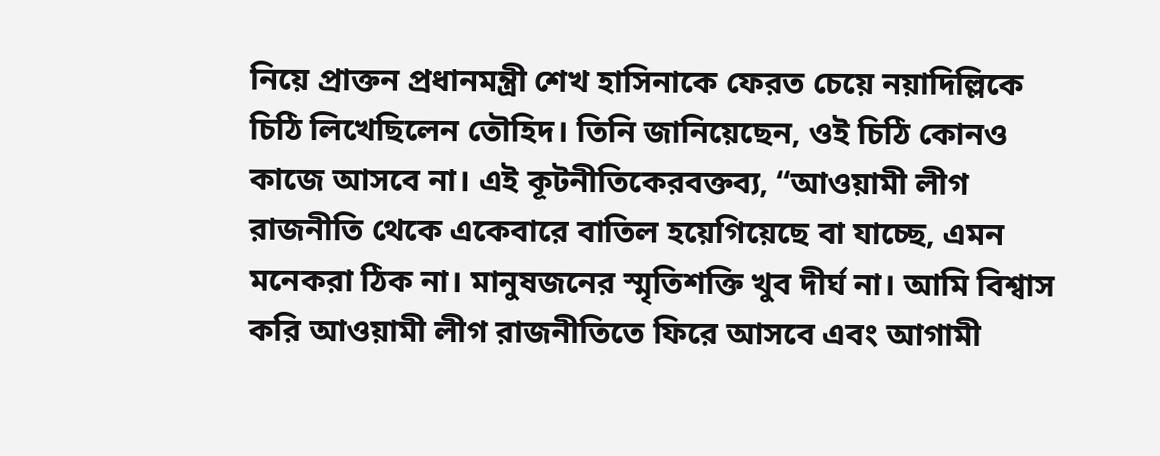নিয়ে প্রাক্তন প্রধানমন্ত্রী শেখ হাসিনাকে ফেরত চেয়ে নয়াদিল্লিকে চিঠি লিখেছিলেন তৌহিদ। তিনি জানিয়েছেন, ওই চিঠি কোনও কাজে আসবে না। এই কূটনীতিকেরবক্তব্য, ‘‘আওয়ামী লীগ রাজনীতি থেকে একেবারে বাতিল হয়েগিয়েছে বা যাচ্ছে, এমন মনেকরা ঠিক না। মানুষজনের স্মৃতিশক্তি খুব দীর্ঘ না। আমি বিশ্বাস করি আওয়ামী লীগ রাজনীতিতে ফিরে আসবে এবং আগামী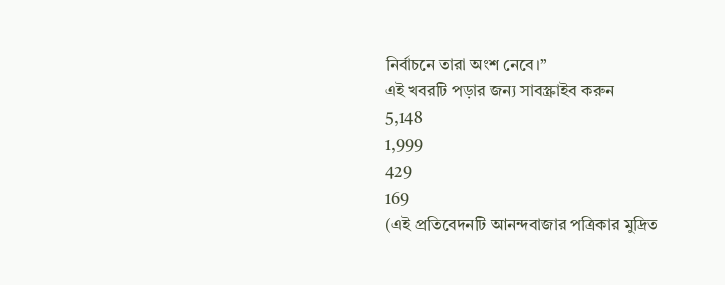নির্বাচনে তারা অংশ নেবে।’’
এই খবরটি পড়ার জন্য সাবস্ক্রাইব করুন
5,148
1,999
429
169
(এই প্রতিবেদনটি আনন্দবাজার পত্রিকার মুদ্রিত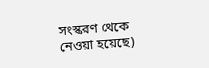সংস্করণ থেকে নেওয়া হয়েছে)